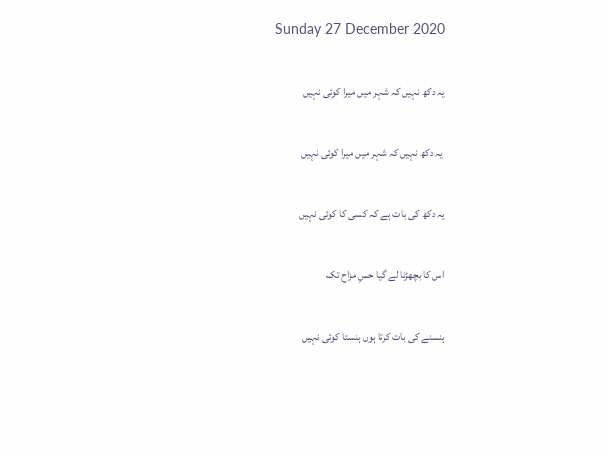Sunday 27 December 2020

یہ دکھ نہیں کہ شہر میں میرا کوئی نہیں

 یہ دکھ نہیں کہ شہر میں میرا کوئی نہیں

یہ دکھ کی بات ہے کہ کسی کا کوئی نہیں

اس کا بچھڑنا لے گیا حسِ مزاح تک

ہنسنے کی بات کرتا ہوں ہنستا کوئی نہیں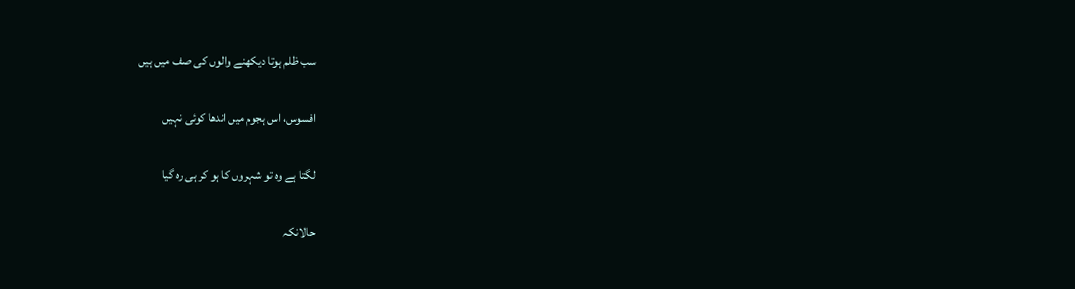سب ظلم ہوتا دیکھنے والوں کی صف میں ہیں

افسوس، اس ہجوم میں اندھا کوئی نہیں

لگتا ہے وہ تو شہروں کا ہو کر ہی رہ گیا

حالانکہ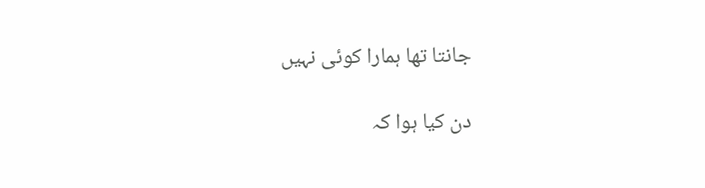جانتا تھا ہمارا کوئی نہیں

دن کیا ہوا کہ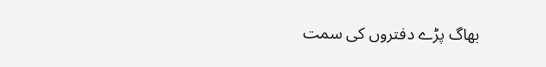بھاگ پڑے دفتروں کی سمت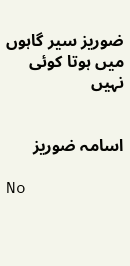ضوریز سیر گاہوں میں ہوتا کوئی نہیں


اسامہ ضوریز

No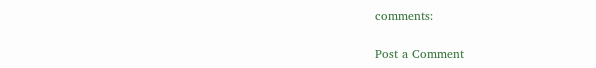comments:

Post a Comment